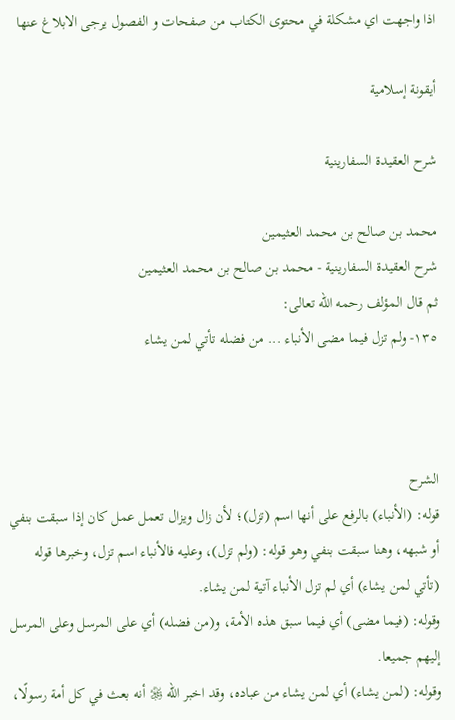اذا واجهت اي مشكلة في محتوى الكتاب من صفحات و الفصول يرجى الابلاغ عنها

أيقونة إسلامية

شرح العقيدة السفارينية

محمد بن صالح بن محمد العثيمين
شرح العقيدة السفارينية - محمد بن صالح بن محمد العثيمين
ثم قال المؤلف رحمه الله تعالى:
١٣٥- ولم تزل فيما مضى الأنباء ... من فضله تأتي لمن يشاء



الشرح
قوله: (الأنباء) بالرفع على أنها اسم (تزل)؛ لأن زال ويزال تعمل عمل كان إذا سبقت بنفي أو شبهه، وهنا سبقت بنفي وهو قوله: (ولم تزل)، وعليه فالأنباء اسم تزل، وخبرها قوله (تأتي لمن يشاء) أي لم تزل الأنباء آتية لمن يشاء.
وقوله: (فيما مضى) أي فيما سبق هذه الأمة، و(من فضله) أي على المرسل وعلى المرسل إليهم جميعا.
وقوله: (لمن يشاء) أي لمن يشاء من عباده، وقد اخبر الله ﷿ أنه بعث في كل أمة رسولًا،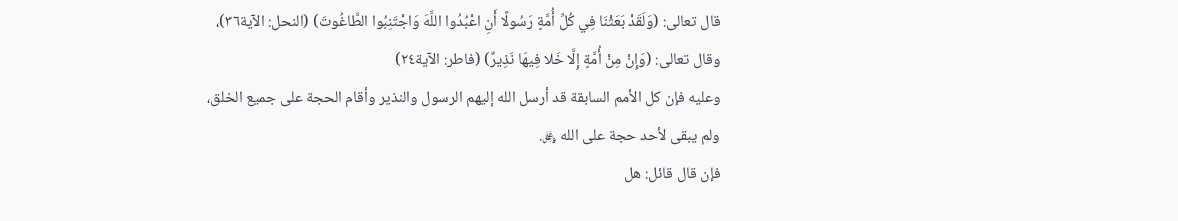قال تعالى: (وَلَقَدْ بَعَثْنَا فِي كُلِّ أُمَّةٍ رَسُولًا أَنِ اعْبُدُوا اللَّهَ وَاجْتَنِبُوا الطَّاغُوتَ) (النحل: الآية٣٦)، وقال تعالى: (وَإِنْ مِنْ أُمَّةٍ إِلَّا خَلا فِيهَا نَذِيرٌ) (فاطر: الآية٢٤)
وعليه فإن كل الأمم السابقة قد أرسل الله إليهم الرسول والنذير وأقام الحجة على جميع الخلق، ولم يبقى لأحد حجة على الله ﷿.
فإن قال قائل: هل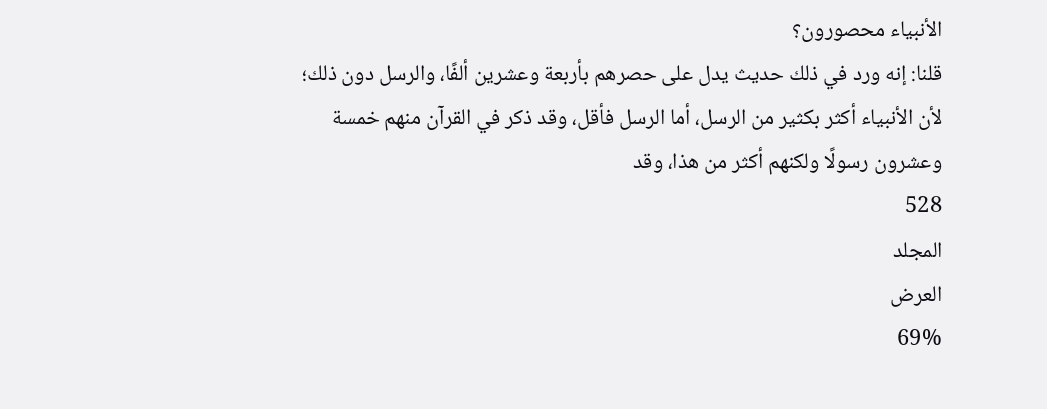الأنبياء محصورون؟
قلنا: إنه ورد في ذلك حديث يدل على حصرهم بأربعة وعشرين ألفًا، والرسل دون ذلك؛ لأن الأنبياء أكثر بكثير من الرسل، أما الرسل فأقل، وقد ذكر في القرآن منهم خمسة وعشرون رسولًا ولكنهم أكثر من هذا، وقد
528
المجلد
العرض
69%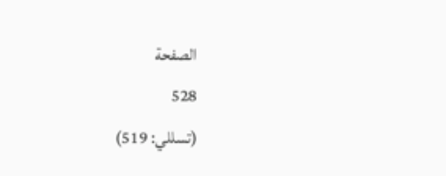الصفحة
528
(تسللي: 519)